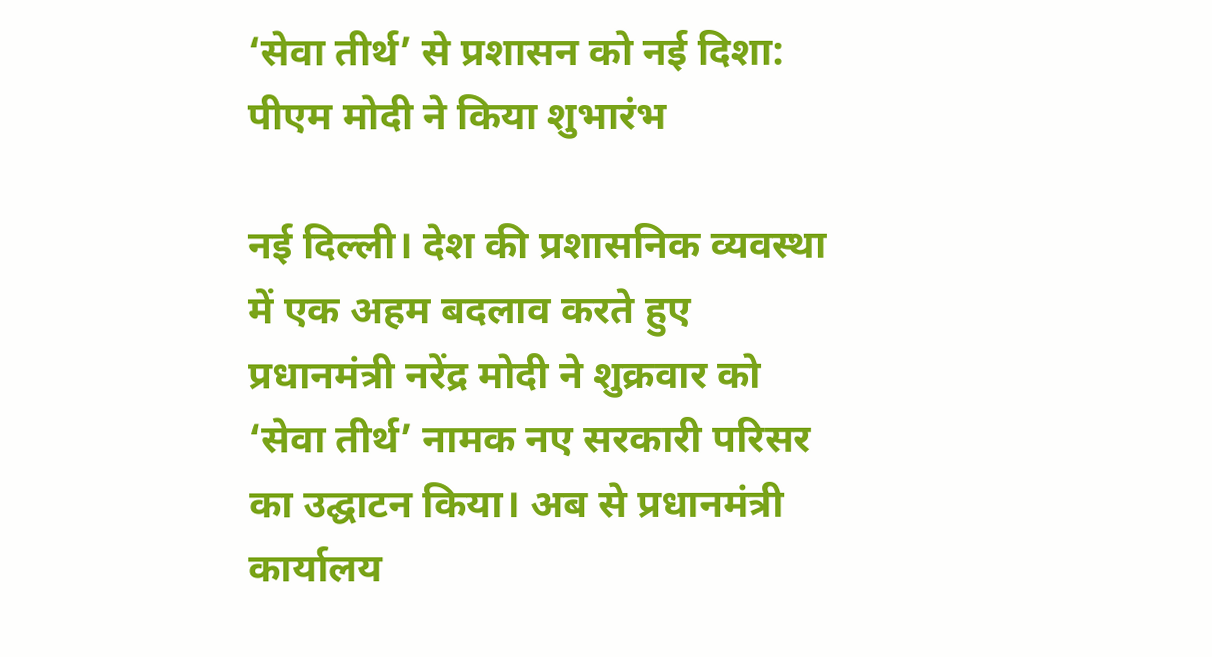‘सेवा तीर्थ’ से प्रशासन को नई दिशा: पीएम मोदी ने किया शुभारंभ

नई दिल्ली। देश की प्रशासनिक व्यवस्था में एक अहम बदलाव करते हुए प्रधानमंत्री नरेंद्र मोदी ने शुक्रवार को ‘सेवा तीर्थ’ नामक नए सरकारी परिसर का उद्घाटन किया। अब से प्रधानमंत्री कार्यालय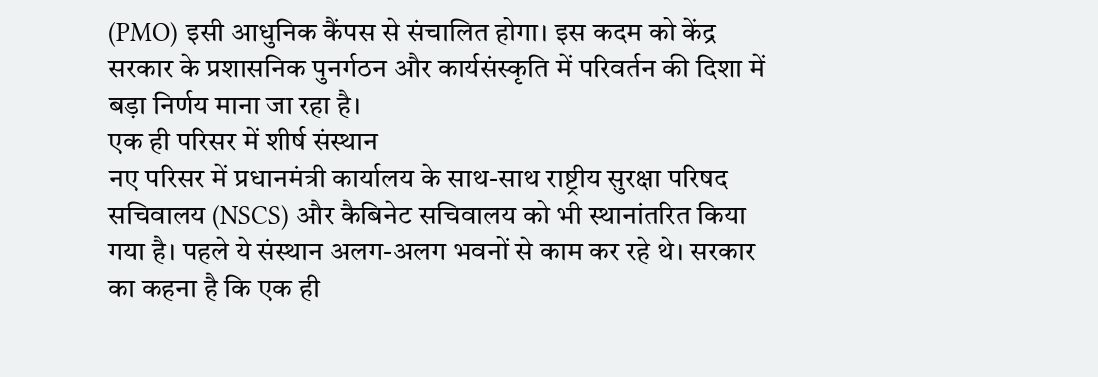(PMO) इसी आधुनिक कैंपस से संचालित होगा। इस कदम को केंद्र सरकार के प्रशासनिक पुनर्गठन और कार्यसंस्कृति में परिवर्तन की दिशा में बड़ा निर्णय माना जा रहा है।
एक ही परिसर में शीर्ष संस्थान
नए परिसर में प्रधानमंत्री कार्यालय के साथ-साथ राष्ट्रीय सुरक्षा परिषद सचिवालय (NSCS) और कैबिनेट सचिवालय को भी स्थानांतरित किया गया है। पहले ये संस्थान अलग-अलग भवनों से काम कर रहे थे। सरकार का कहना है कि एक ही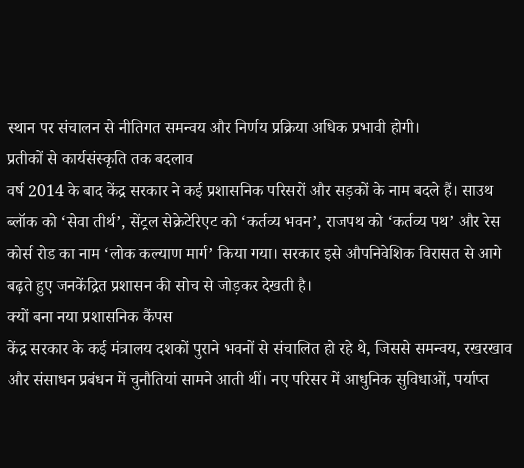स्थान पर संचालन से नीतिगत समन्वय और निर्णय प्रक्रिया अधिक प्रभावी होगी।
प्रतीकों से कार्यसंस्कृति तक बदलाव
वर्ष 2014 के बाद केंद्र सरकार ने कई प्रशासनिक परिसरों और सड़कों के नाम बदले हैं। साउथ ब्लॉक को ‘सेवा तीर्थ’, सेंट्रल सेक्रेटेरिएट को ‘कर्तव्य भवन’, राजपथ को ‘कर्तव्य पथ’ और रेस कोर्स रोड का नाम ‘लोक कल्याण मार्ग’ किया गया। सरकार इसे औपनिवेशिक विरासत से आगे बढ़ते हुए जनकेंद्रित प्रशासन की सोच से जोड़कर देखती है।
क्यों बना नया प्रशासनिक कैंपस
केंद्र सरकार के कई मंत्रालय दशकों पुराने भवनों से संचालित हो रहे थे, जिससे समन्वय, रखरखाव और संसाधन प्रबंधन में चुनौतियां सामने आती थीं। नए परिसर में आधुनिक सुविधाओं, पर्याप्त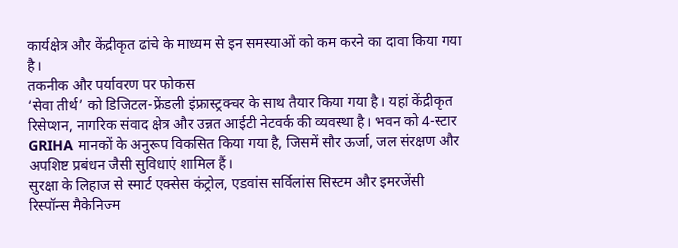कार्यक्षेत्र और केंद्रीकृत ढांचे के माध्यम से इन समस्याओं को कम करने का दावा किया गया है।
तकनीक और पर्यावरण पर फोकस
‘सेवा तीर्थ’ को डिजिटल-फ्रेंडली इंफ्रास्ट्रक्चर के साथ तैयार किया गया है। यहां केंद्रीकृत रिसेप्शन, नागरिक संवाद क्षेत्र और उन्नत आईटी नेटवर्क की व्यवस्था है। भवन को 4-स्टार GRIHA मानकों के अनुरूप विकसित किया गया है, जिसमें सौर ऊर्जा, जल संरक्षण और अपशिष्ट प्रबंधन जैसी सुविधाएं शामिल हैं।
सुरक्षा के लिहाज से स्मार्ट एक्सेस कंट्रोल, एडवांस सर्विलांस सिस्टम और इमरजेंसी रिस्पॉन्स मैकेनिज्म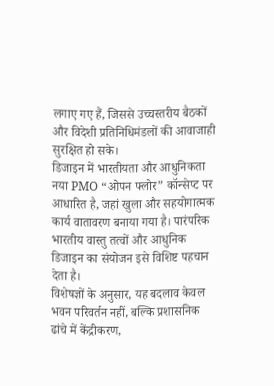लगाए गए हैं, जिससे उच्चस्तरीय बैठकों और विदेशी प्रतिनिधिमंडलों की आवाजाही सुरक्षित हो सके।
डिजाइन में भारतीयता और आधुनिकता
नया PMO “ओपन फ्लोर” कॉन्सेप्ट पर आधारित है, जहां खुला और सहयोगात्मक कार्य वातावरण बनाया गया है। पारंपरिक भारतीय वास्तु तत्वों और आधुनिक डिजाइन का संयोजन इसे विशिष्ट पहचान देता है।
विशेषज्ञों के अनुसार, यह बदलाव केवल भवन परिवर्तन नहीं, बल्कि प्रशासनिक ढांचे में केंद्रीकरण,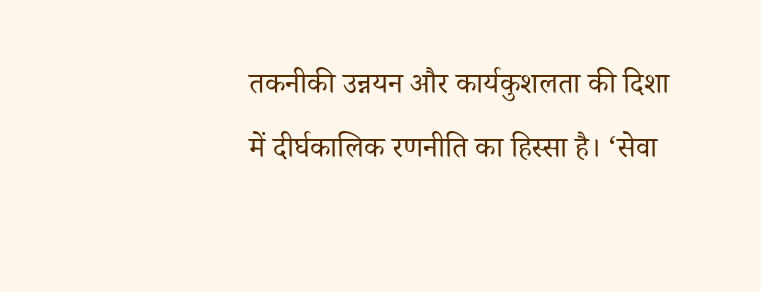तकनीकी उन्नयन और कार्यकुशलता की दिशा में दीर्घकालिक रणनीति का हिस्सा है। ‘सेवा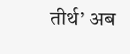तीर्थ’ अब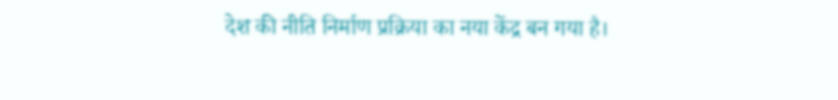देश की नीति निर्माण प्रक्रिया का नया केंद्र बन गया है।